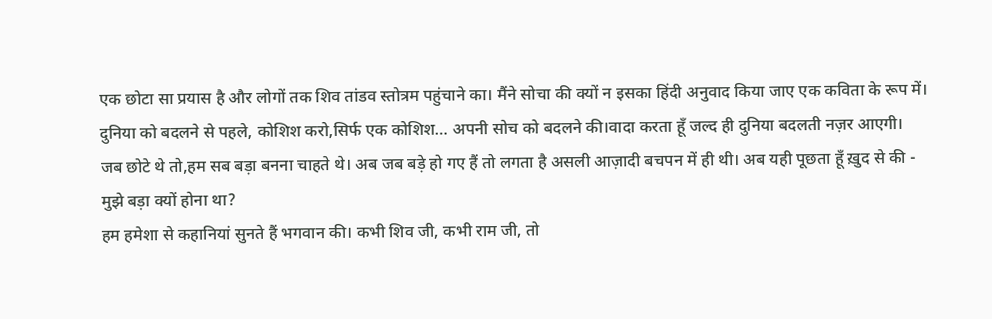एक छोटा सा प्रयास है और लोगों तक शिव तांडव स्तोत्रम पहुंचाने का। मैंने सोचा की क्यों न इसका हिंदी अनुवाद किया जाए एक कविता के रूप में।
दुनिया को बदलने से पहले, कोशिश करो,सिर्फ एक कोशिश… अपनी सोच को बदलने की।वादा करता हूँ जल्द ही दुनिया बदलती नज़र आएगी।
जब छोटे थे तो,हम सब बड़ा बनना चाहते थे। अब जब बड़े हो गए हैं तो लगता है असली आज़ादी बचपन में ही थी। अब यही पूछता हूँ ख़ुद से की - मुझे बड़ा क्यों होना था?
हम हमेशा से कहानियां सुनते हैं भगवान की। कभी शिव जी, कभी राम जी, तो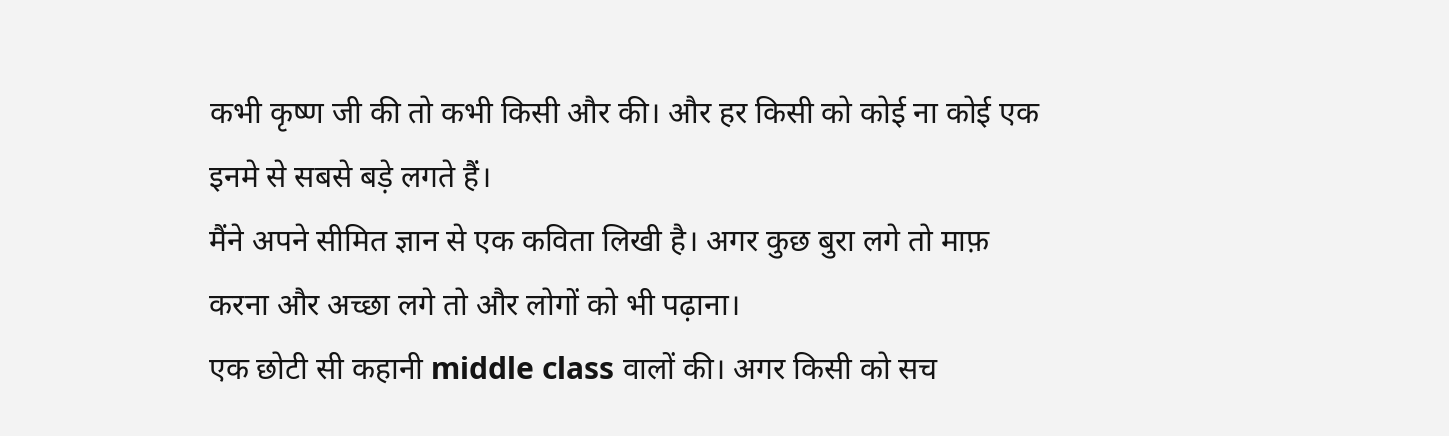कभी कृष्ण जी की तो कभी किसी और की। और हर किसी को कोई ना कोई एक इनमे से सबसे बड़े लगते हैं।
मैंने अपने सीमित ज्ञान से एक कविता लिखी है। अगर कुछ बुरा लगे तो माफ़ करना और अच्छा लगे तो और लोगों को भी पढ़ाना।
एक छोटी सी कहानी middle class वालों की। अगर किसी को सच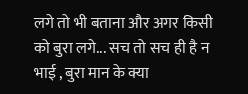लगे तो भी बताना और अगर किसी को बुरा लगे... सच तो सच ही है न भाई , बुरा मान के क्या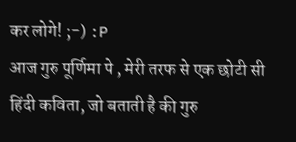कर लोगे! ;-) :P
आज गुरु पूर्णिमा पे , मेरी तरफ से एक छोटी सी हिंदी कविता, जो बताती है की गुरु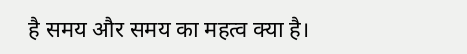है समय और समय का महत्व क्या है।